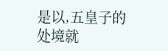是以,五皇子的处境就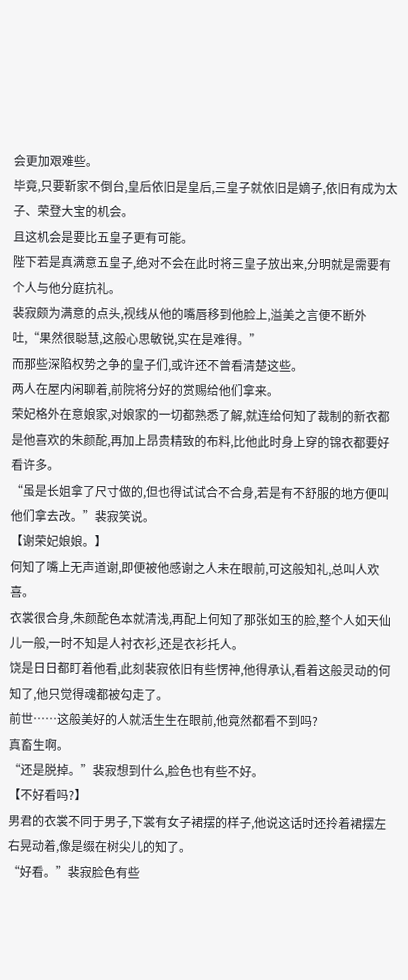会更加艰难些。
毕竟,只要靳家不倒台,皇后依旧是皇后,三皇子就依旧是嫡子,依旧有成为太子、荣登大宝的机会。
且这机会是要比五皇子更有可能。
陛下若是真满意五皇子,绝对不会在此时将三皇子放出来,分明就是需要有个人与他分庭抗礼。
裴寂颇为满意的点头,视线从他的嘴唇移到他脸上,溢美之言便不断外吐,“果然很聪慧,这般心思敏锐,实在是难得。”
而那些深陷权势之争的皇子们,或许还不曾看清楚这些。
两人在屋内闲聊着,前院将分好的赏赐给他们拿来。
荣妃格外在意娘家,对娘家的一切都熟悉了解,就连给何知了裁制的新衣都是他喜欢的朱颜酡,再加上昂贵精致的布料,比他此时身上穿的锦衣都要好看许多。
“虽是长姐拿了尺寸做的,但也得试试合不合身,若是有不舒服的地方便叫他们拿去改。”裴寂笑说。
【谢荣妃娘娘。】
何知了嘴上无声道谢,即便被他感谢之人未在眼前,可这般知礼,总叫人欢喜。
衣裳很合身,朱颜酡色本就清浅,再配上何知了那张如玉的脸,整个人如天仙儿一般,一时不知是人衬衣衫,还是衣衫托人。
饶是日日都盯着他看,此刻裴寂依旧有些愣神,他得承认,看着这般灵动的何知了,他只觉得魂都被勾走了。
前世……这般美好的人就活生生在眼前,他竟然都看不到吗?
真畜生啊。
“还是脱掉。”裴寂想到什么,脸色也有些不好。
【不好看吗?】
男君的衣裳不同于男子,下裳有女子裙摆的样子,他说这话时还拎着裙摆左右晃动着,像是缀在树尖儿的知了。
“好看。”裴寂脸色有些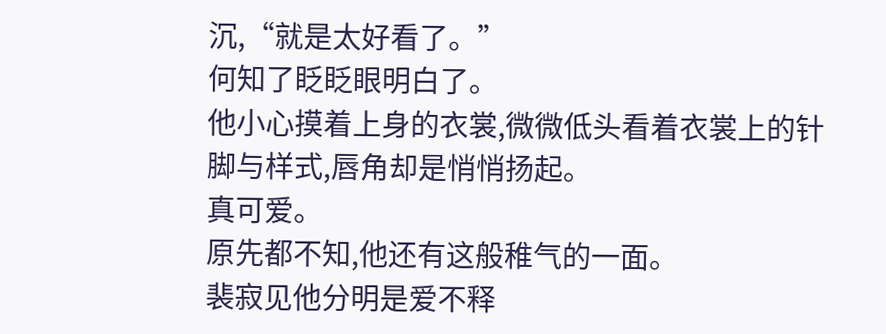沉,“就是太好看了。”
何知了眨眨眼明白了。
他小心摸着上身的衣裳,微微低头看着衣裳上的针脚与样式,唇角却是悄悄扬起。
真可爱。
原先都不知,他还有这般稚气的一面。
裴寂见他分明是爱不释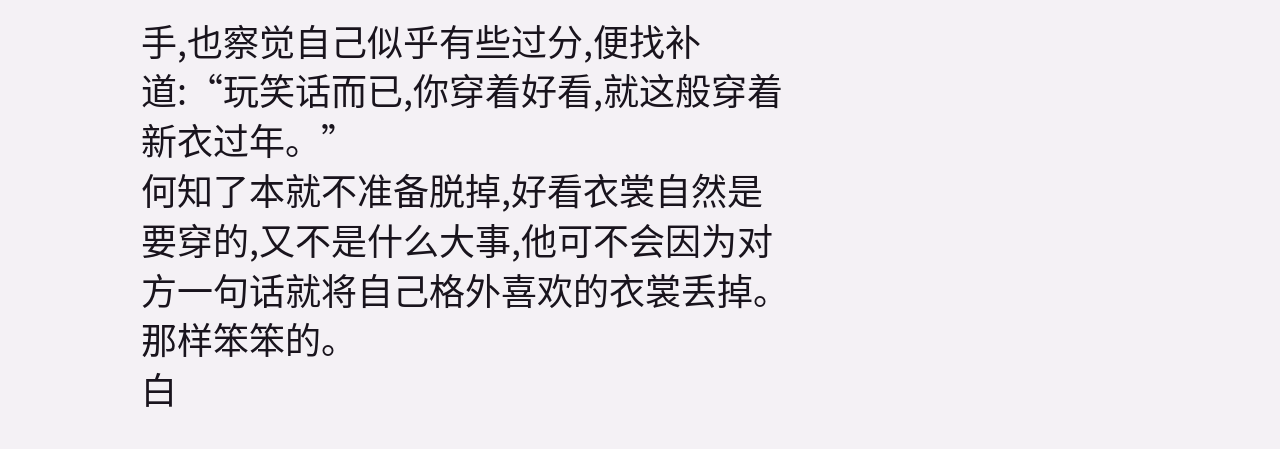手,也察觉自己似乎有些过分,便找补道:“玩笑话而已,你穿着好看,就这般穿着新衣过年。”
何知了本就不准备脱掉,好看衣裳自然是要穿的,又不是什么大事,他可不会因为对方一句话就将自己格外喜欢的衣裳丢掉。
那样笨笨的。
白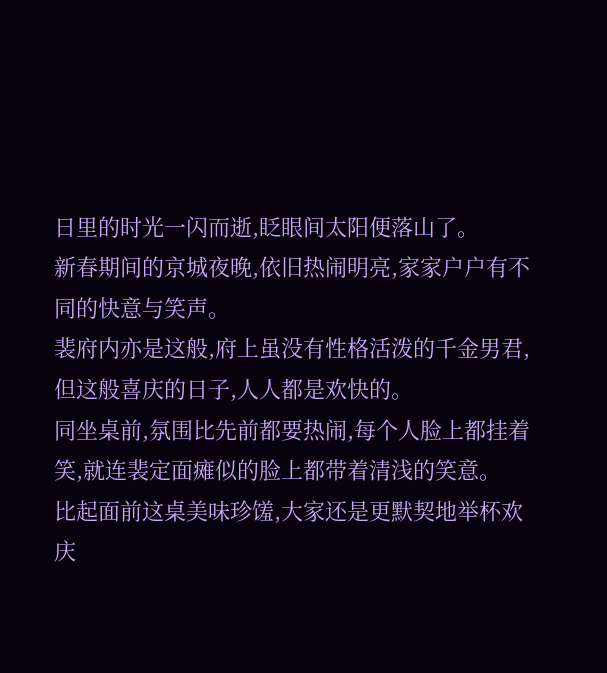日里的时光一闪而逝,眨眼间太阳便落山了。
新春期间的京城夜晚,依旧热闹明亮,家家户户有不同的快意与笑声。
裴府内亦是这般,府上虽没有性格活泼的千金男君,但这般喜庆的日子,人人都是欢快的。
同坐桌前,氛围比先前都要热闹,每个人脸上都挂着笑,就连裴定面瘫似的脸上都带着清浅的笑意。
比起面前这桌美味珍馐,大家还是更默契地举杯欢庆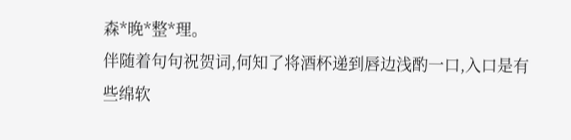森*晚*整*理。
伴随着句句祝贺词,何知了将酒杯递到唇边浅酌一口,入口是有些绵软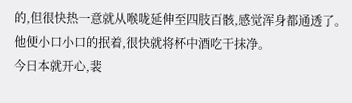的,但很快热一意就从喉咙延伸至四肢百骸,感觉浑身都通透了。
他便小口小口的抿着,很快就将杯中酒吃干抹净。
今日本就开心,裴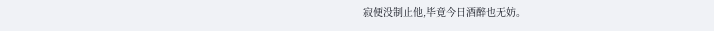寂便没制止他,毕竟今日酒醉也无妨。